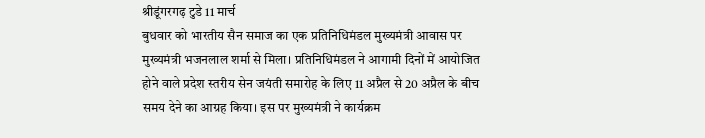श्रीडूंगरगढ़ टुडे 11 मार्च
बुधवार को भारतीय सैन समाज का एक प्रतिनिधिमंडल मुख्यमंत्री आवास पर मुख्यमंत्री भजनलाल शर्मा से मिला। प्रतिनिधिमंडल ने आगामी दिनों में आयोजित होने वाले प्रदेश स्तरीय सेन जयंती समारोह के लिए 11 अप्रैल से 20 अप्रैल के बीच समय देने का आग्रह किया। इस पर मुख्यमंत्री ने कार्यक्रम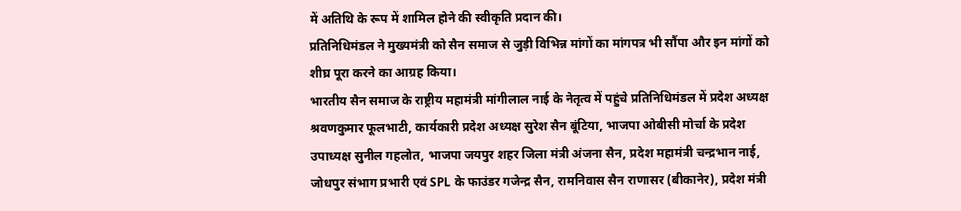में अतिथि के रूप में शामिल होने की स्वीकृति प्रदान की।
प्रतिनिधिमंडल ने मुख्यमंत्री को सैन समाज से जुड़ी विभिन्न मांगों का मांगपत्र भी सौंपा और इन मांगों को शीघ्र पूरा करने का आग्रह किया।
भारतीय सैन समाज के राष्ट्रीय महामंत्री मांगीलाल नाई के नेतृत्व में पहुंचे प्रतिनिधिमंडल में प्रदेश अध्यक्ष श्रवणकुमार फूलभाटी, कार्यकारी प्रदेश अध्यक्ष सुरेश सैन बूंटिया, भाजपा ओबीसी मोर्चा के प्रदेश उपाध्यक्ष सुनील गहलोत, भाजपा जयपुर शहर जिला मंत्री अंजना सैन, प्रदेश महामंत्री चन्द्रभान नाई, जोधपुर संभाग प्रभारी एवं SPL के फाउंडर गजेन्द्र सैन, रामनिवास सैन राणासर (बीकानेर), प्रदेश मंत्री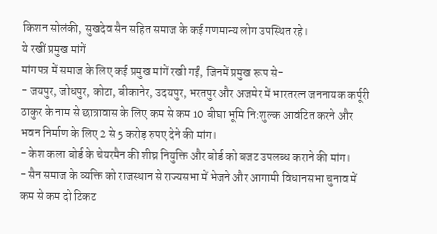किशन सोलंकी, सुखदेव सैन सहित समाज के कई गणमान्य लोग उपस्थित रहे।
ये रखीं प्रमुख मांगें
मांगपत्र में समाज के लिए कई प्रमुख मांगें रखी गईं, जिनमें प्रमुख रूप से-
- जयपुर, जोधपुर, कोटा, बीकानेर, उदयपुर, भरतपुर और अजमेर में भारतरत्न जननायक कर्पूरी ठाकुर के नाम से छात्रावास के लिए कम से कम 10 बीघा भूमि नि:शुल्क आवंटित करने और भवन निर्माण के लिए 2 से 5 करोड़ रुपए देने की मांग।
- केश कला बोर्ड के चेयरमैन की शीघ्र नियुक्ति और बोर्ड को बजट उपलब्ध कराने की मांग।
- सैन समाज के व्यक्ति को राजस्थान से राज्यसभा में भेजने और आगामी विधानसभा चुनाव में कम से कम दो टिकट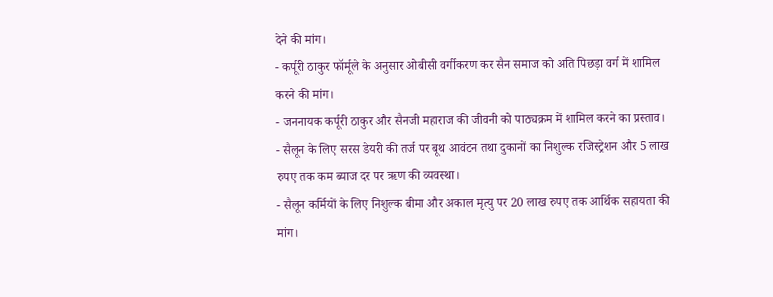देने की मांग।
- कर्पूरी ठाकुर फॉर्मूले के अनुसार ओबीसी वर्गीकरण कर सैन समाज को अति पिछड़ा वर्ग में शामिल करने की मांग।
- जननायक कर्पूरी ठाकुर और सैनजी महाराज की जीवनी को पाठ्यक्रम में शामिल करने का प्रस्ताव।
- सैलून के लिए सरस डेयरी की तर्ज पर बूथ आवंटन तथा दुकानों का निशुल्क रजिस्ट्रेशन और 5 लाख रुपए तक कम ब्याज दर पर ऋण की व्यवस्था।
- सैलून कर्मियों के लिए निशुल्क बीमा और अकाल मृत्यु पर 20 लाख रुपए तक आर्थिक सहायता की मांग।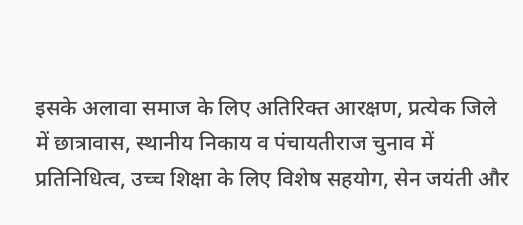इसके अलावा समाज के लिए अतिरिक्त आरक्षण, प्रत्येक जिले में छात्रावास, स्थानीय निकाय व पंचायतीराज चुनाव में प्रतिनिधित्व, उच्च शिक्षा के लिए विशेष सहयोग, सेन जयंती और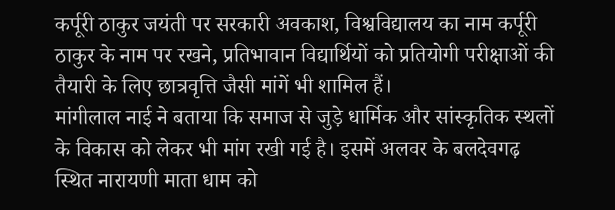कर्पूरी ठाकुर जयंती पर सरकारी अवकाश, विश्वविद्यालय का नाम कर्पूरी ठाकुर के नाम पर रखने, प्रतिभावान विद्यार्थियों को प्रतियोगी परीक्षाओं की तैयारी के लिए छात्रवृत्ति जैसी मांगें भी शामिल हैं।
मांगीलाल नाई ने बताया कि समाज से जुड़े धार्मिक और सांस्कृतिक स्थलों के विकास को लेकर भी मांग रखी गई है। इसमें अलवर के बलदेवगढ़ स्थित नारायणी माता धाम को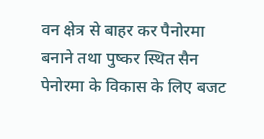वन क्षेत्र से बाहर कर पैनोरमा बनाने तथा पुष्कर स्थित सैन पेनोरमा के विकास के लिए बजट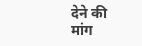देने की मांग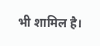भी शामिल है।